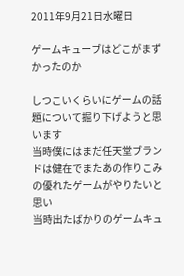2011年9月21日水曜日

ゲームキューブはどこがまずかったのか

しつこいくらいにゲームの話題について掘り下げようと思います
当時僕にはまだ任天堂ブランドは健在でまたあの作りこみの優れたゲームがやりたいと思い
当時出たばかりのゲームキュ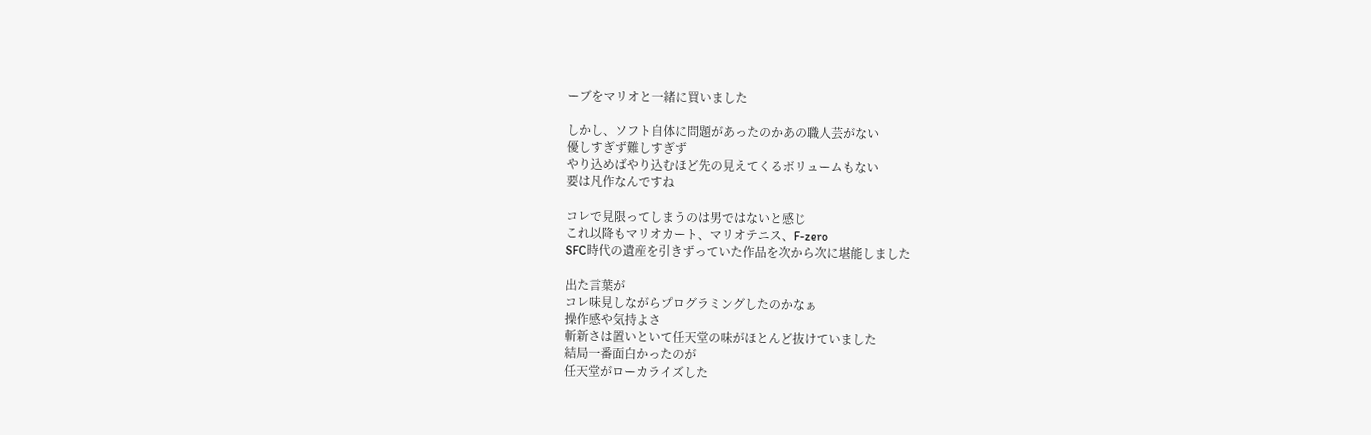ーブをマリオと一緒に買いました

しかし、ソフト自体に問題があったのかあの職人芸がない
優しすぎず難しすぎず
やり込めばやり込むほど先の見えてくるボリュームもない
要は凡作なんですね

コレで見限ってしまうのは男ではないと感じ
これ以降もマリオカート、マリオテニス、F-zero
SFC時代の遺産を引きずっていた作品を次から次に堪能しました

出た言葉が
コレ味見しながらプログラミングしたのかなぁ
操作感や気持よさ
斬新さは置いといて任天堂の味がほとんど抜けていました
結局一番面白かったのが
任天堂がローカライズした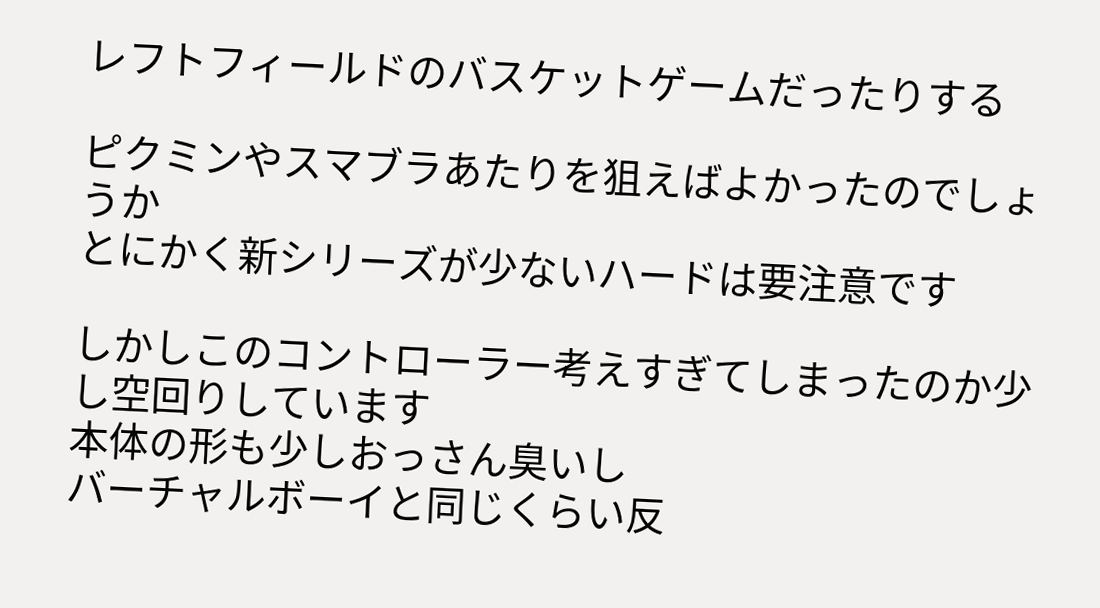レフトフィールドのバスケットゲームだったりする

ピクミンやスマブラあたりを狙えばよかったのでしょうか
とにかく新シリーズが少ないハードは要注意です

しかしこのコントローラー考えすぎてしまったのか少し空回りしています
本体の形も少しおっさん臭いし
バーチャルボーイと同じくらい反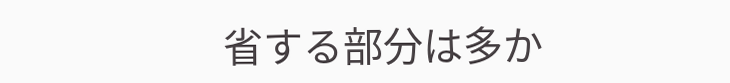省する部分は多か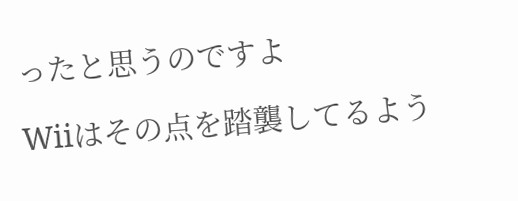ったと思うのですよ

Wiiはその点を踏襲してるよう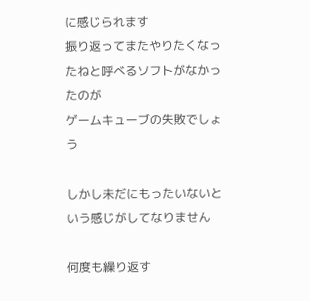に感じられます
振り返ってまたやりたくなったねと呼べるソフトがなかったのが
ゲームキューブの失敗でしょう

しかし未だにもったいないという感じがしてなりません

何度も繰り返す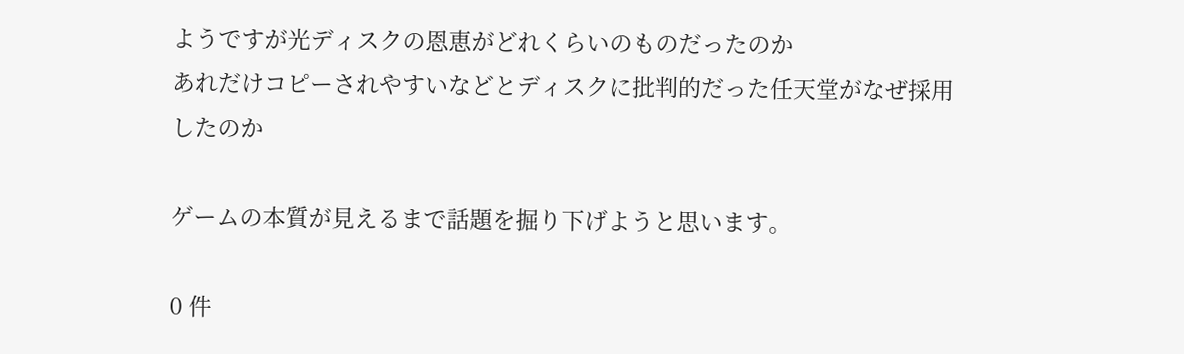ようですが光ディスクの恩恵がどれくらいのものだったのか
あれだけコピーされやすいなどとディスクに批判的だった任天堂がなぜ採用したのか

ゲームの本質が見えるまで話題を掘り下げようと思います。

0 件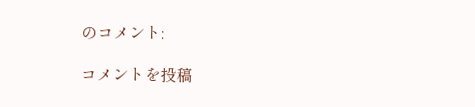のコメント:

コメントを投稿